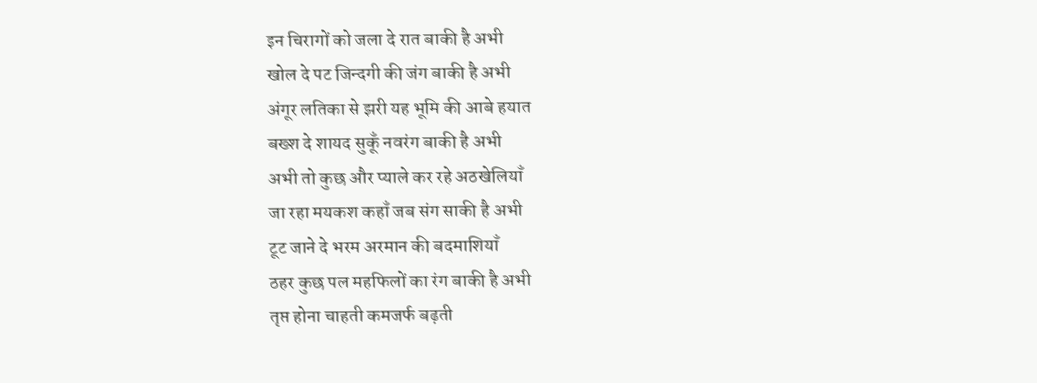इन चिरागों को जला दे रात बाकी है अभी
खोल दे पट जिन्दगी की जंग बाकी है अभी
अंगूर लतिका से झरी यह भूमि की आबे हयात
बख्श दे शायद सुकूँ नवरंग बाकी है अभी
अभी तो कुछ और प्याले कर रहे अठखेलियाँ
जा रहा मयकश कहाँ जब संग साकी है अभी
टूट जाने दे भरम अरमान की बदमाशियाँ
ठहर कुछ पल महफिलों का रंग बाकी है अभी
तृप्त होना चाहती कमजर्फ बढ़ती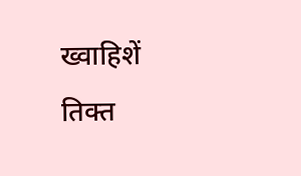ख्वाहिशें
तिक्त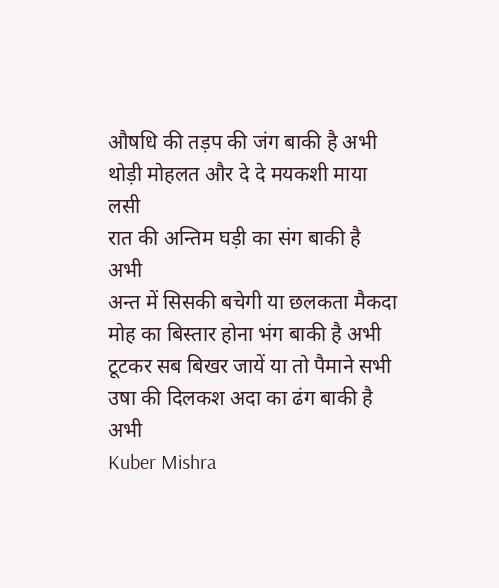औषधि की तड़प की जंग बाकी है अभी
थोड़ी मोहलत और दे दे मयकशी माया लसी
रात की अन्तिम घड़ी का संग बाकी है अभी
अन्त में सिसकी बचेगी या छलकता मैकदा
मोह का बिस्तार होना भंग बाकी है अभी
टूटकर सब बिखर जायें या तो पैमाने सभी
उषा की दिलकश अदा का ढंग बाकी है अभी
Kuber Mishra